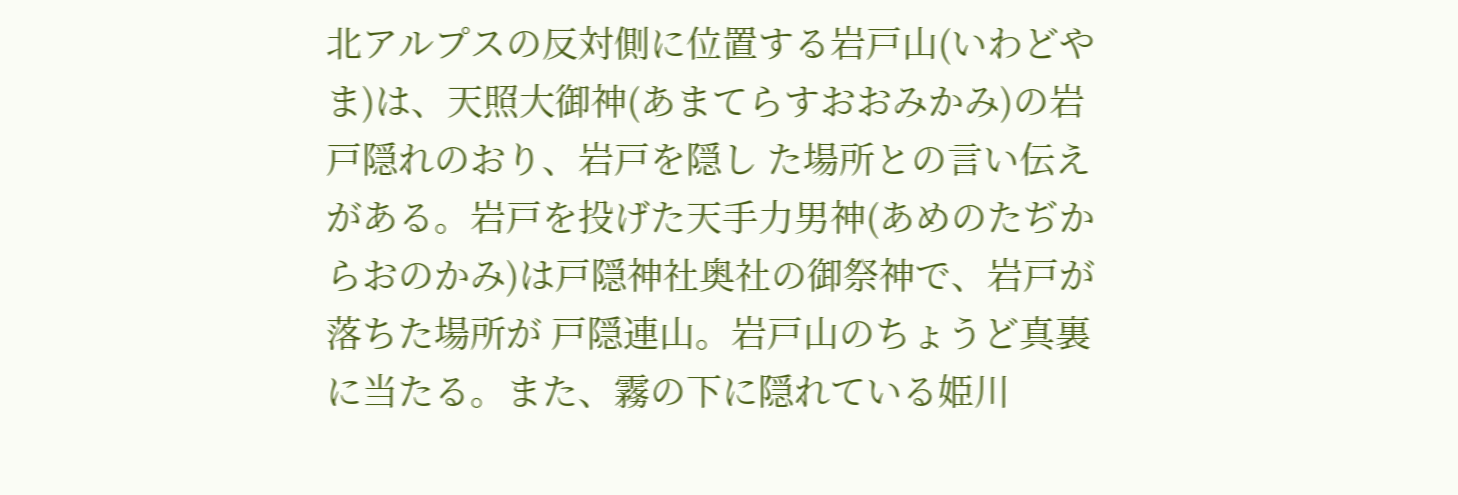北アルプスの反対側に位置する岩戸山(いわどやま)は、天照大御神(あまてらすおおみかみ)の岩戸隠れのおり、岩戸を隠し た場所との言い伝えがある。岩戸を投げた天手力男神(あめのたぢからおのかみ)は戸隠神社奥社の御祭神で、岩戸が落ちた場所が 戸隠連山。岩戸山のちょうど真裏に当たる。また、霧の下に隠れている姫川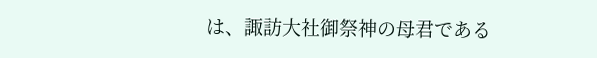は、諏訪大社御祭神の母君である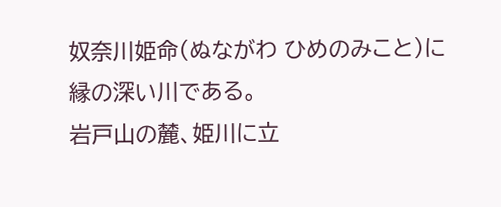奴奈川姫命(ぬながわ ひめのみこと)に縁の深い川である。
岩戸山の麓、姫川に立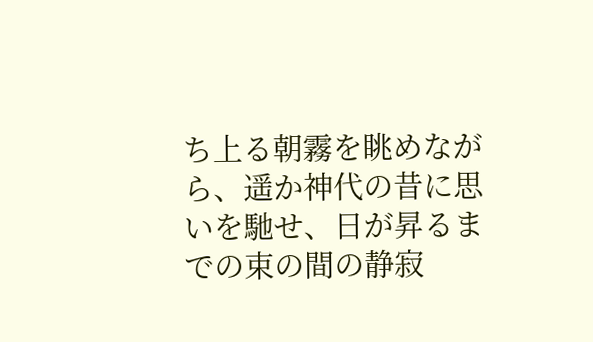ち上る朝霧を眺めながら、遥か神代の昔に思いを馳せ、日が昇るまでの束の間の静寂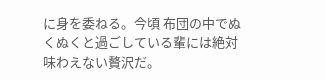に身を委ねる。今頃 布団の中でぬくぬくと過ごしている輩には絶対味わえない贅沢だ。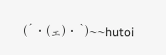(´・(ェ)・`)~~hutoi